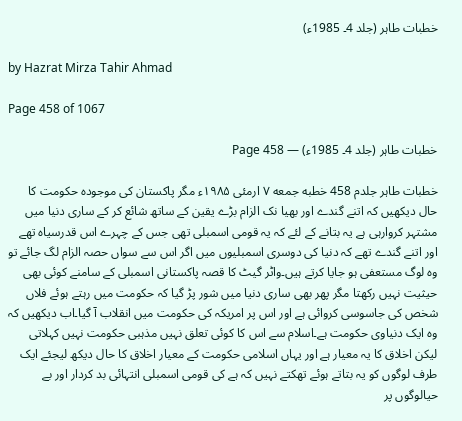خطبات طاہر (جلد 4۔ 1985ء)

by Hazrat Mirza Tahir Ahmad

Page 458 of 1067

خطبات طاہر (جلد 4۔ 1985ء) — Page 458

خطبات طاہر جلدم 458 خطبه جمعه ۷ ارمئی ۱۹۸۵ء مگر پاکستان کی موجودہ حکومت کا حال دیکھیں کہ اتنے گندے اور بھیا نک الزام بڑے یقین کے ساتھ شائع کر کے ساری دنیا میں مشتہر کروارہی ہے یہ بتانے کے لئے کہ یہ قومی اسمبلی تھی جس کے چہرے اس قدرسیاہ تھے اور اتنے گندے تھے کہ دنیا کی دوسری اسمبلیوں میں اگر اس سے سواں حصہ الزام لگ جائے تو وہ لوگ مستعفی ہو جایا کرتے ہیں۔واٹر گیٹ کا قصہ پاکستانی اسمبلی کے سامنے کوئی بھی حیثیت نہیں رکھتا مگر پھر بھی ساری دنیا میں شور پڑ گیا کہ حکومت میں رہتے ہوئے فلاں شخص کی جاسوسی کروائی ہے اور اس پر امریکہ کی حکومت میں انقلاب آ گیا۔اب دیکھیں کہ وہ ایک دنیاوی حکومت ہے۔اسلام سے اس کا کوئی تعلق نہیں مذہبی حکومت نہیں کہلاتی لیکن اخلاق کا یہ معیار ہے اور یہاں اسلامی حکومت کے معیار اخلاق کا حال دیکھ لیجئے ایک طرف لوگوں کو یہ بتاتے ہوئے تھکتے نہیں کہ ہے کی قومی اسمبلی انتہائی بد کردار اور بے حیالوگوں پر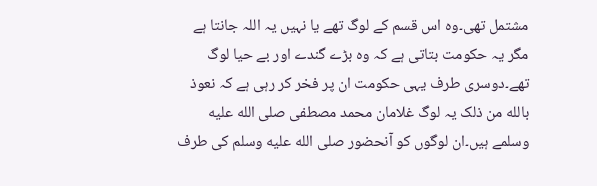مشتمل تھی۔وہ اس قسم کے لوگ تھے یا نہیں یہ اللہ جانتا ہے مگر یہ حکومت بتاتی ہے کہ وہ بڑے گندے اور بے حیا لوگ تھے۔دوسری طرف یہی حکومت ان پر فخر کر رہی ہے کہ نعوذ بالله من ذلک یہ لوگ غلامان محمد مصطفی صلى الله عليه وسلمے ہیں۔ان لوگوں کو آنحضور صلى الله عليه وسلم کی طرف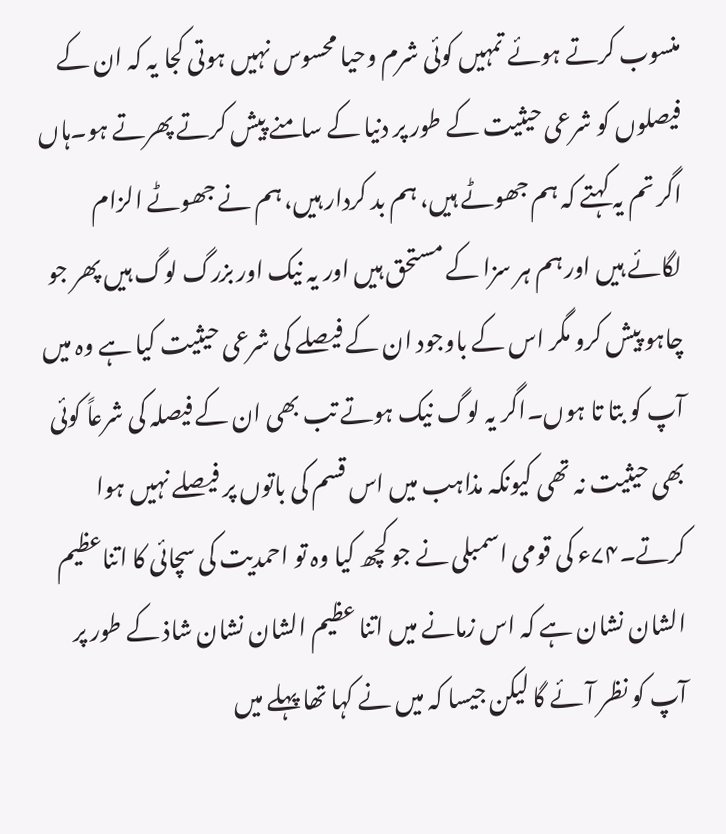منسوب کرتے ہوئے تمہیں کوئی شرم وحیا محسوس نہیں ہوتی کجا یہ کہ ان کے فیصلوں کو شرعی حیثیت کے طور پر دنیا کے سامنے پیش کرتے پھرتے ہو۔ہاں اگر تم یہ کہتے کہ ہم جھوٹے ہیں، ہم بد کردار ہیں، ہم نے جھوٹے الزام لگائے ہیں اور ہم ہر سزا کے مستحق ہیں اور یہ نیک اور بزرگ لوگ ہیں پھر جو چاہو پیش کرو مگر اس کے باوجود ان کے فیصلے کی شرعی حیثیت کیا ہے وہ میں آپ کو بتا تا ہوں۔اگر یہ لوگ نیک ہوتے تب بھی ان کے فیصلہ کی شرعاً کوئی بھی حیثیت نہ تھی کیونکہ مذاہب میں اس قسم کی باتوں پر فیصلے نہیں ہوا کرتے۔۷۴ء کی قومی اسمبلی نے جو کچھ کیا وہ تو احمدیت کی سچائی کا اتناعظیم الشان نشان ہے کہ اس زمانے میں اتنا عظیم الشان نشان شاذ کے طور پر آپ کو نظر آئے گا لیکن جیسا کہ میں نے کہا تھا پہلے میں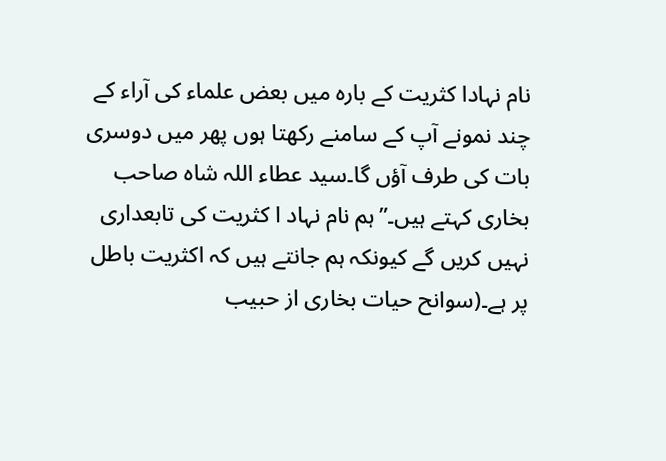نام نہادا کثریت کے بارہ میں بعض علماء کی آراء کے چند نمونے آپ کے سامنے رکھتا ہوں پھر میں دوسری بات کی طرف آؤں گا۔سید عطاء اللہ شاہ صاحب بخاری کہتے ہیں۔”ہم نام نہاد ا کثریت کی تابعداری نہیں کریں گے کیونکہ ہم جانتے ہیں کہ اکثریت باطل پر ہے۔(سوانح حیات بخاری از حبیب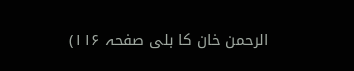الرحمن خان کا بلی صفحہ ۱۱۶)